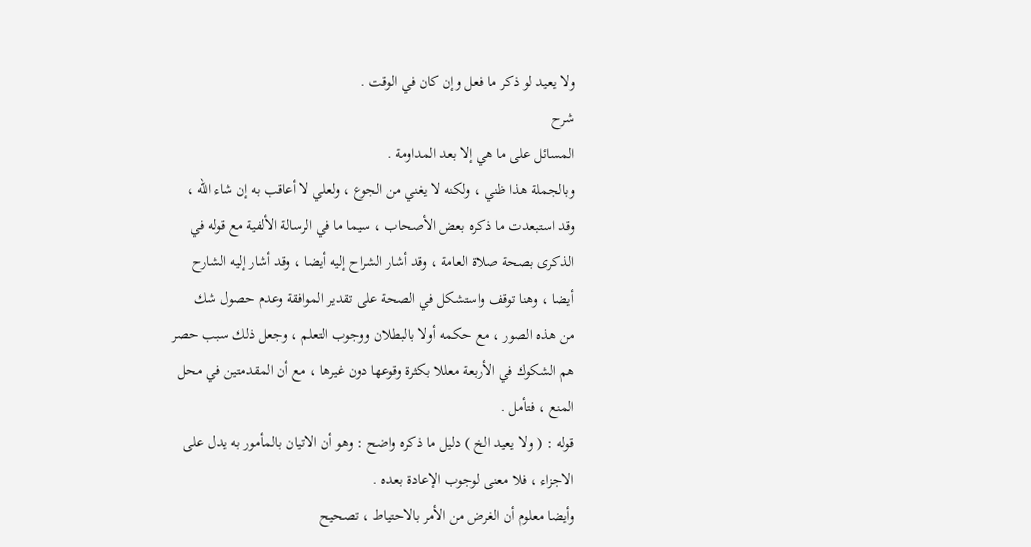ولا يعيد لو ذكر ما فعل وإن كان في الوقت .
شرح
المسائل على ما هي إلا بعد المداومة .
وبالجملة هذا ظني ، ولكنه لا يغني من الجوع ، ولعلي لا أعاقب به إن شاء الله ،
وقد استبعدت ما ذكره بعض الأصحاب ، سيما ما في الرسالة الألفية مع قوله في
الذكرى بصحة صلاة العامة ، وقد أشار الشراح إليه أيضا ، وقد أشار إليه الشارح
أيضا ، وهنا توقف واستشكل في الصحة على تقدير الموافقة وعدم حصول شك
من هذه الصور ، مع حكمه أولا بالبطلان ووجوب التعلم ، وجعل ذلك سبب حصر
هم الشكوك في الأربعة معللا بكثرة وقوعها دون غيرها ، مع أن المقدمتين في محل
المنع ، فتأمل .
قوله : ( ولا يعيد الخ ) دليل ما ذكره واضح : وهو أن الاتيان بالمأمور به يدل على
الاجزاء ، فلا معنى لوجوب الإعادة بعده .
وأيضا معلوم أن الغرض من الأمر بالاحتياط ، تصحيح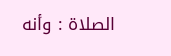الصلاة : وأنه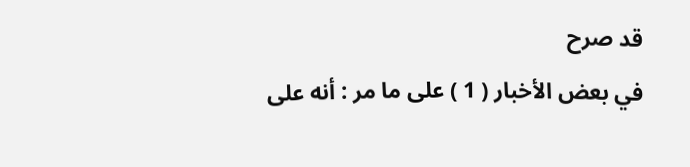قد صرح
في بعض الأخبار ( 1 ) على ما مر : أنه على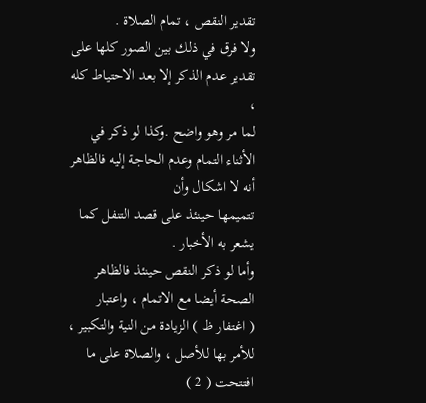تقدير النقص ، تمام الصلاة .
ولا فرق في ذلك بين الصور كلها على تقدير عدم الذكر إلا بعد الاحتياط كله ،
لما مر وهو واضح .وكذا لو ذكر في الأثناء التمام وعدم الحاجة إليه فالظاهر أنه لا اشكال وأن
تتميمها حينئذ على قصد التنفل كما يشعر به الأخبار .
وأما لو ذكر النقص حينئذ فالظاهر الصحة أيضا مع الاتمام ، واعتبار
( اغتفار ظ ) الزيادة من النية والتكبير ، للأمر بها للأصل ، والصلاة على ما
افتتحت ( 2 )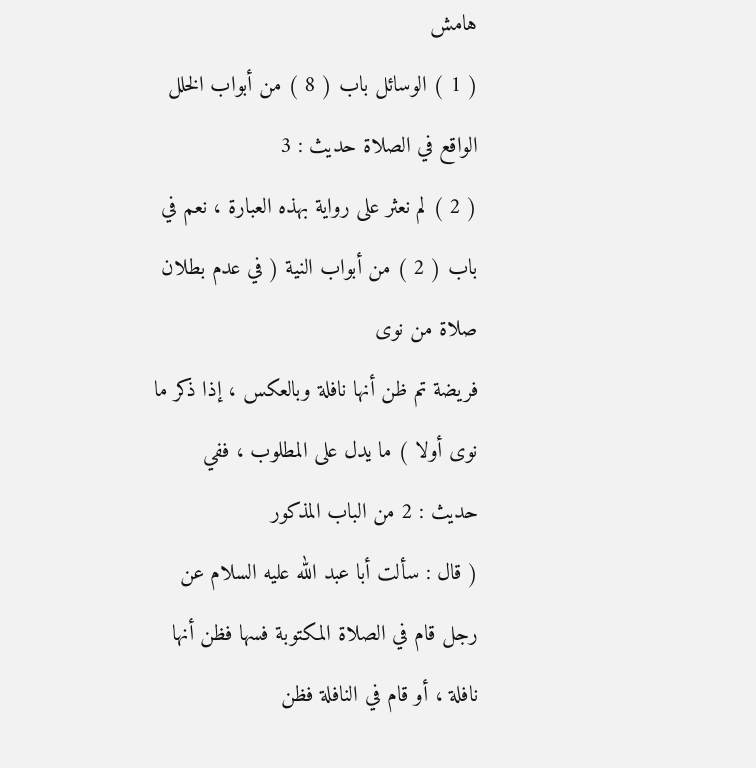هامش
( 1 ) الوسائل باب ( 8 ) من أبواب الخلل الواقع في الصلاة حديث : 3
( 2 ) لم نعثر على رواية بهذه العبارة ، نعم في باب ( 2 ) من أبواب النية ( في عدم بطلان صلاة من نوى
فريضة تم ظن أنها نافلة وبالعكس ، إذا ذكر ما نوى أولا ) ما يدل على المطلوب ، ففي حديث : 2 من الباب المذكور
( قال : سألت أبا عبد الله عليه السلام عن رجل قام في الصلاة المكتوبة فسها فظن أنها نافلة ، أو قام في النافلة فظن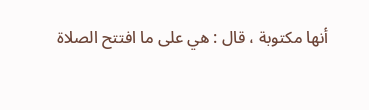أنها مكتوبة ، قال : هي على ما افتتح الصلاة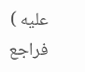عليه ) فراجع